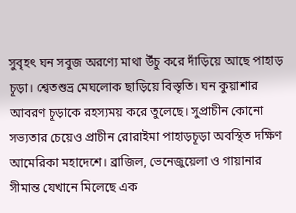সুবৃহৎ ঘন সবুজ অরণ্যে মাথা উঁচু করে দাঁড়িয়ে আছে পাহাড় চূড়া। শ্বেতশুভ্র মেঘলোক ছাড়িয়ে বিস্তৃতি। ঘন কুয়াশার আবরণ চূড়াকে রহস্যময় করে তুলেছে। সুপ্রাচীন কোনো সভ্যতার চেয়েও প্রাচীন রোরাইমা পাহাড়চূড়া অবস্থিত দক্ষিণ আমেরিকা মহাদেশে। ব্রাজিল, ভেনেজুয়েলা ও গায়ানার সীমান্ত যেখানে মিলেছে এক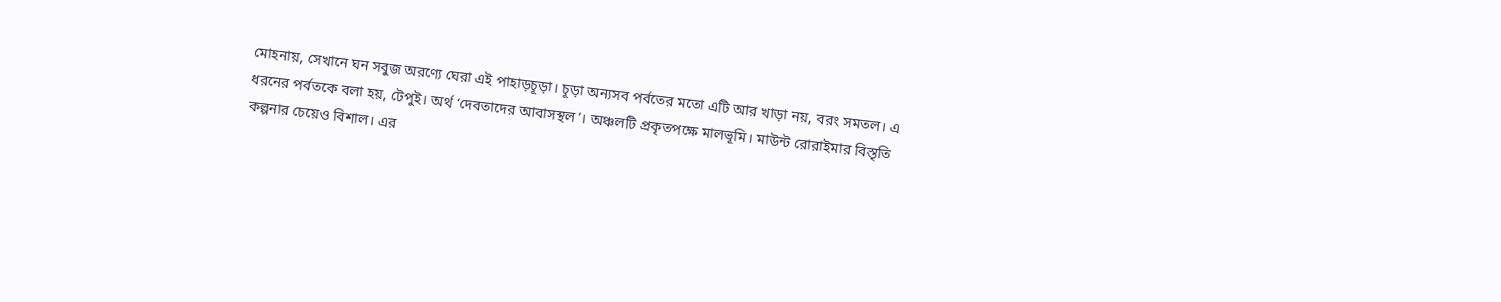মোহনায়, সেখানে ঘন সবুজ অরণ্যে ঘেরা এই পাহাড়চূড়া। চূড়া অন্যসব পর্বতের মতো এটি আর খাড়া নয়, বরং সমতল। এ ধরনের পর্বতকে বলা হয়, টেপুই। অর্থ ‘দেবতাদের আবাসস্থল’। অঞ্চলটি প্রকৃতপক্ষে মালভূমি। মাউন্ট রোরাইমার বিস্তৃতি কল্পনার চেয়েও বিশাল। এর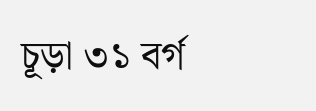চূড়া ৩১ বর্গ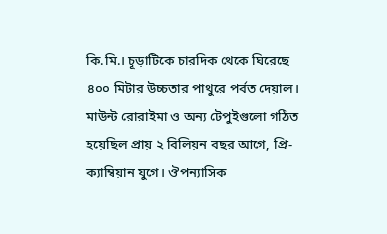কি.মি.। চূড়াটিকে চারদিক থেকে ঘিরেছে ৪০০ মিটার উচ্চতার পাথুরে পর্বত দেয়াল। মাউন্ট রোরাইমা ও অন্য টেপুইগুলো গঠিত হয়েছিল প্রায় ২ বিলিয়ন বছর আগে, প্রি-ক্যাম্বিয়ান যুগে। ঔপন্যাসিক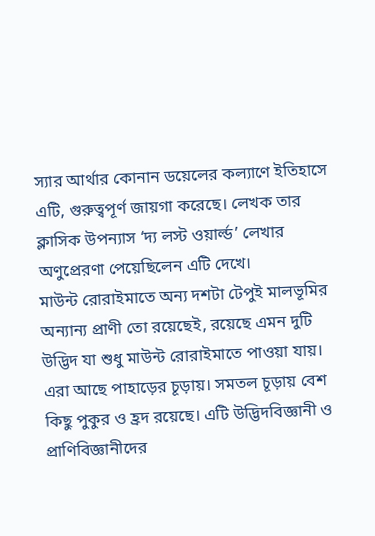স্যার আর্থার কোনান ডয়েলের কল্যাণে ইতিহাসে এটি, গুরুত্বপূর্ণ জায়গা করেছে। লেখক তার ক্লাসিক উপন্যাস ‘দ্য লস্ট ওয়ার্ল্ড’ লেখার অণুপ্রেরণা পেয়েছিলেন এটি দেখে।
মাউন্ট রোরাইমাতে অন্য দশটা টেপুই মালভূমির অন্যান্য প্রাণী তো রয়েছেই, রয়েছে এমন দুটি উদ্ভিদ যা শুধু মাউন্ট রোরাইমাতে পাওয়া যায়। এরা আছে পাহাড়ের চূড়ায়। সমতল চূড়ায় বেশ কিছু পুকুর ও হ্রদ রয়েছে। এটি উদ্ভিদবিজ্ঞানী ও প্রাণিবিজ্ঞানীদের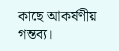কাছে আকর্ষণীয় গন্তব্য।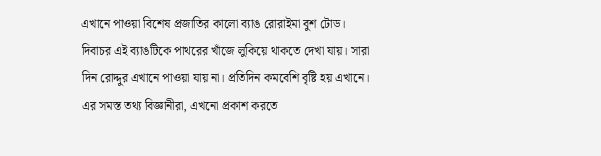এখানে পাওয়া বিশেষ প্রজাতির কালো ব্যাঙ রোরাইমা বুশ টোড। দিবাচর এই ব্যাঙটিকে পাথরের খাঁজে লুকিয়ে থাকতে দেখা যায়। সারা দিন রোদ্দুর এখানে পাওয়া যায় না। প্রতিদিন কমবেশি বৃষ্টি হয় এখানে। এর সমস্ত তথ্য বিজ্ঞানীরা, এখনো প্রকাশ করতে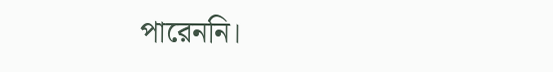পারেননি।